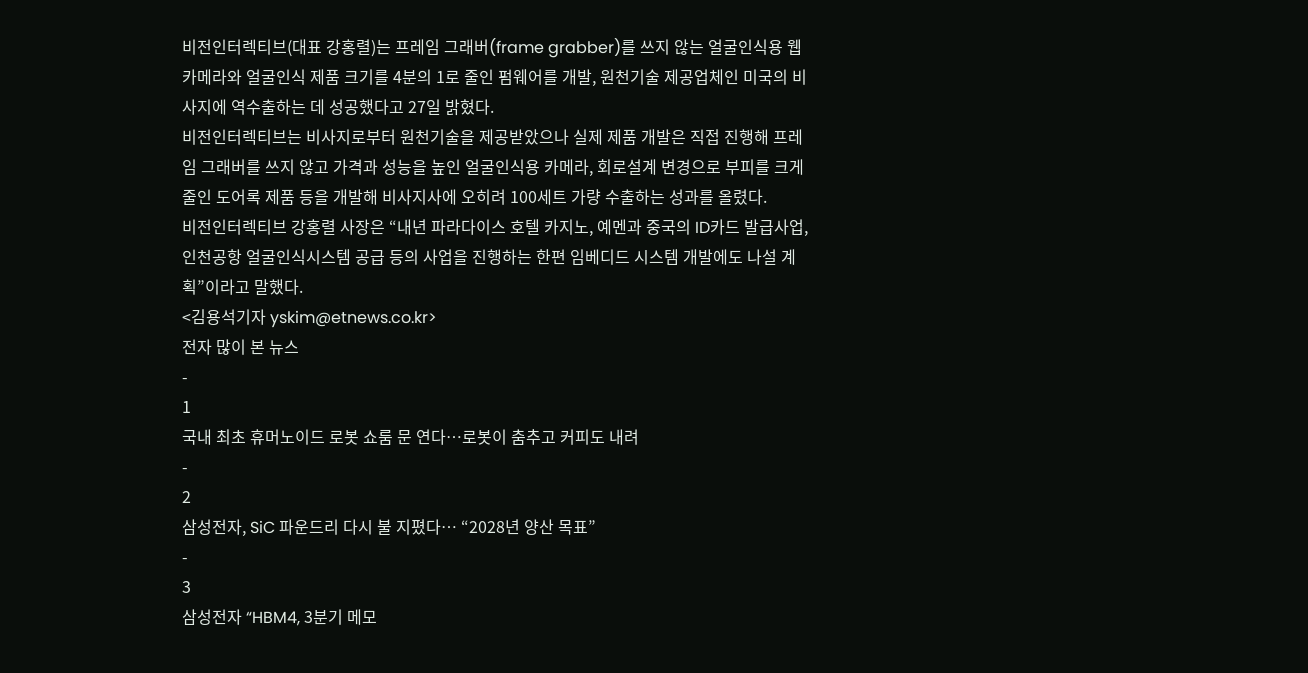비전인터렉티브(대표 강홍렬)는 프레임 그래버(frame grabber)를 쓰지 않는 얼굴인식용 웹카메라와 얼굴인식 제품 크기를 4분의 1로 줄인 펌웨어를 개발, 원천기술 제공업체인 미국의 비사지에 역수출하는 데 성공했다고 27일 밝혔다.
비전인터렉티브는 비사지로부터 원천기술을 제공받았으나 실제 제품 개발은 직접 진행해 프레임 그래버를 쓰지 않고 가격과 성능을 높인 얼굴인식용 카메라, 회로설계 변경으로 부피를 크게 줄인 도어록 제품 등을 개발해 비사지사에 오히려 100세트 가량 수출하는 성과를 올렸다.
비전인터렉티브 강홍렬 사장은 “내년 파라다이스 호텔 카지노, 예멘과 중국의 ID카드 발급사업, 인천공항 얼굴인식시스템 공급 등의 사업을 진행하는 한편 임베디드 시스템 개발에도 나설 계획”이라고 말했다.
<김용석기자 yskim@etnews.co.kr>
전자 많이 본 뉴스
-
1
국내 최초 휴머노이드 로봇 쇼룸 문 연다…로봇이 춤추고 커피도 내려
-
2
삼성전자, SiC 파운드리 다시 불 지폈다… “2028년 양산 목표”
-
3
삼성전자 “HBM4, 3분기 메모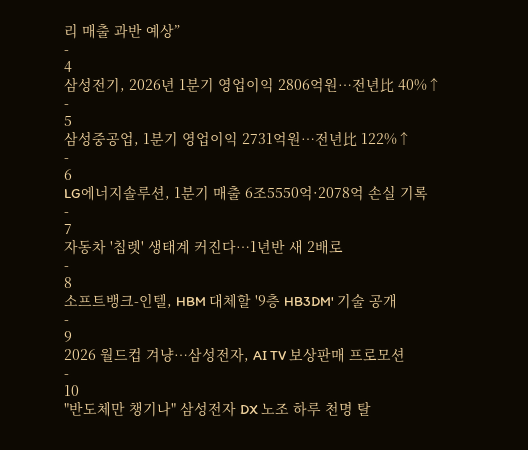리 매출 과반 예상”
-
4
삼성전기, 2026년 1분기 영업이익 2806억원…전년比 40%↑
-
5
삼성중공업, 1분기 영업이익 2731억원…전년比 122%↑
-
6
LG에너지솔루션, 1분기 매출 6조5550억·2078억 손실 기록
-
7
자동차 '칩렛' 생태계 커진다…1년반 새 2배로
-
8
소프트뱅크-인텔, HBM 대체할 '9층 HB3DM' 기술 공개
-
9
2026 월드컵 겨냥…삼성전자, AI TV 보상판매 프로모션
-
10
"반도체만 챙기나" 삼성전자 DX 노조 하루 천명 탈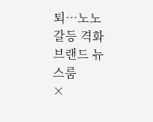퇴…노노 갈등 격화
브랜드 뉴스룸
×